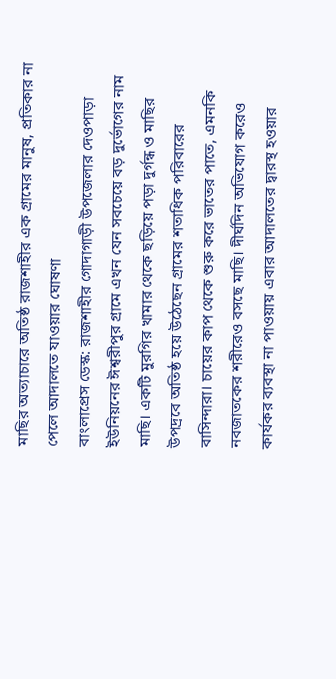মাছির অত্যাচারে অতিষ্ঠ রাজশাহীর এক গ্রামের মানুষ, প্রতিকার না পেলে আদালতে যাওয়ার ঘোষণা
বাংলাপ্রেস ডেস্ক: রাজশাহীর গোদাগাড়ী উপজেলার দেওপাড়া ইউনিয়নের ঈশ্বরীপুর গ্রামে এখন যেন সবচেয়ে বড় দুর্ভোগের নাম মাছি। একটি মুরগির খামার থেকে ছড়িয়ে পড়া দুর্গন্ধ ও মাছির উপদ্রবে অতিষ্ঠ হয়ে উঠেছেন গ্রামের শতাধিক পরিবারের বাসিন্দারা। চায়ের কাপ থেকে শুরু করে ভাতের পাতে, এমনকি নবজাতকের শরীরেও বসছে মাছি। দীর্ঘদিন অভিযোগ করেও কার্যকর ব্যবস্থা না পাওয়ায় এবার আদালতের দ্বারস্থ হওয়ার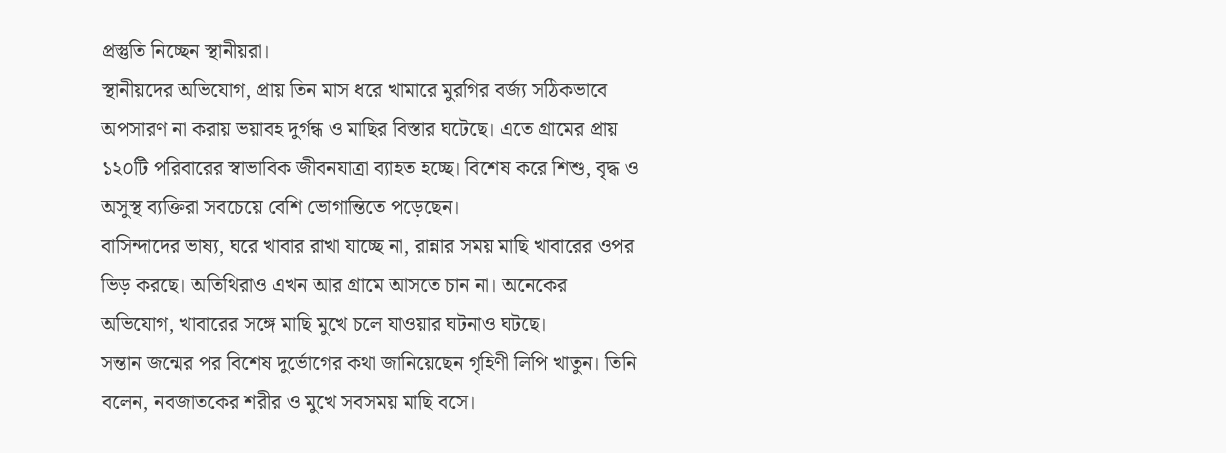প্রস্তুতি নিচ্ছেন স্থানীয়রা।
স্থানীয়দের অভিযোগ, প্রায় তিন মাস ধরে খামারে মুরগির বর্জ্য সঠিকভাবে অপসারণ না করায় ভয়াবহ দুর্গন্ধ ও মাছির বিস্তার ঘটেছে। এতে গ্রামের প্রায় ১২০টি পরিবারের স্বাভাবিক জীবনযাত্রা ব্যাহত হচ্ছে। বিশেষ করে শিশু, বৃদ্ধ ও অসুস্থ ব্যক্তিরা সবচেয়ে বেশি ভোগান্তিতে পড়েছেন।
বাসিন্দাদের ভাষ্য, ঘরে খাবার রাখা যাচ্ছে না, রান্নার সময় মাছি খাবারের ওপর ভিড় করছে। অতিথিরাও এখন আর গ্রামে আসতে চান না। অনেকের অভিযোগ, খাবারের সঙ্গে মাছি মুখে চলে যাওয়ার ঘটনাও ঘটছে।
সন্তান জন্মের পর বিশেষ দুর্ভোগের কথা জানিয়েছেন গৃহিণী লিপি খাতুন। তিনি বলেন, নবজাতকের শরীর ও মুখে সবসময় মাছি বসে।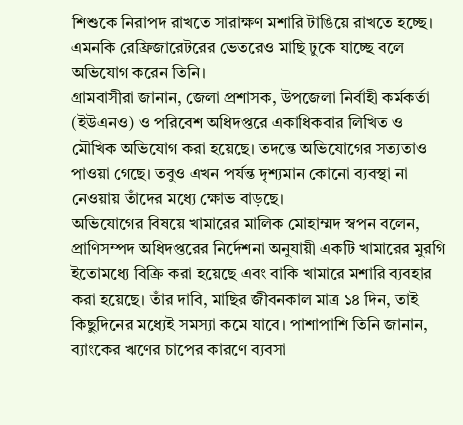শিশুকে নিরাপদ রাখতে সারাক্ষণ মশারি টাঙিয়ে রাখতে হচ্ছে। এমনকি রেফ্রিজারেটরের ভেতরেও মাছি ঢুকে যাচ্ছে বলে অভিযোগ করেন তিনি।
গ্রামবাসীরা জানান, জেলা প্রশাসক, উপজেলা নির্বাহী কর্মকর্তা (ইউএনও) ও পরিবেশ অধিদপ্তরে একাধিকবার লিখিত ও মৌখিক অভিযোগ করা হয়েছে। তদন্তে অভিযোগের সত্যতাও পাওয়া গেছে। তবুও এখন পর্যন্ত দৃশ্যমান কোনো ব্যবস্থা না নেওয়ায় তাঁদের মধ্যে ক্ষোভ বাড়ছে।
অভিযোগের বিষয়ে খামারের মালিক মোহাম্মদ স্বপন বলেন, প্রাণিসম্পদ অধিদপ্তরের নির্দেশনা অনুযায়ী একটি খামারের মুরগি ইতোমধ্যে বিক্রি করা হয়েছে এবং বাকি খামারে মশারি ব্যবহার করা হয়েছে। তাঁর দাবি, মাছির জীবনকাল মাত্র ১৪ দিন, তাই কিছুদিনের মধ্যেই সমস্যা কমে যাবে। পাশাপাশি তিনি জানান, ব্যাংকের ঋণের চাপের কারণে ব্যবসা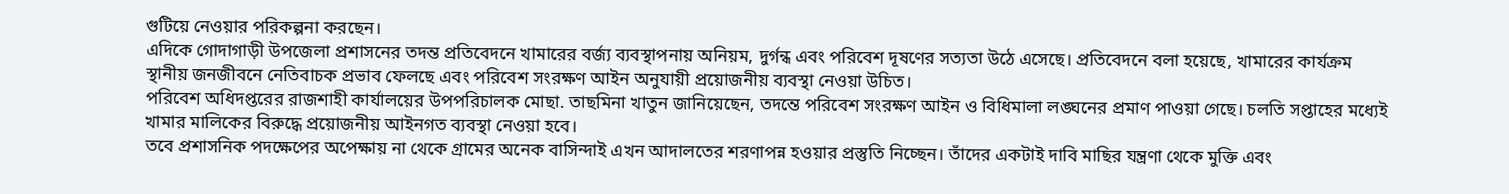গুটিয়ে নেওয়ার পরিকল্পনা করছেন।
এদিকে গোদাগাড়ী উপজেলা প্রশাসনের তদন্ত প্রতিবেদনে খামারের বর্জ্য ব্যবস্থাপনায় অনিয়ম, দুর্গন্ধ এবং পরিবেশ দূষণের সত্যতা উঠে এসেছে। প্রতিবেদনে বলা হয়েছে, খামারের কার্যক্রম স্থানীয় জনজীবনে নেতিবাচক প্রভাব ফেলছে এবং পরিবেশ সংরক্ষণ আইন অনুযায়ী প্রয়োজনীয় ব্যবস্থা নেওয়া উচিত।
পরিবেশ অধিদপ্তরের রাজশাহী কার্যালয়ের উপপরিচালক মোছা. তাছমিনা খাতুন জানিয়েছেন, তদন্তে পরিবেশ সংরক্ষণ আইন ও বিধিমালা লঙ্ঘনের প্রমাণ পাওয়া গেছে। চলতি সপ্তাহের মধ্যেই খামার মালিকের বিরুদ্ধে প্রয়োজনীয় আইনগত ব্যবস্থা নেওয়া হবে।
তবে প্রশাসনিক পদক্ষেপের অপেক্ষায় না থেকে গ্রামের অনেক বাসিন্দাই এখন আদালতের শরণাপন্ন হওয়ার প্রস্তুতি নিচ্ছেন। তাঁদের একটাই দাবি মাছির যন্ত্রণা থেকে মুক্তি এবং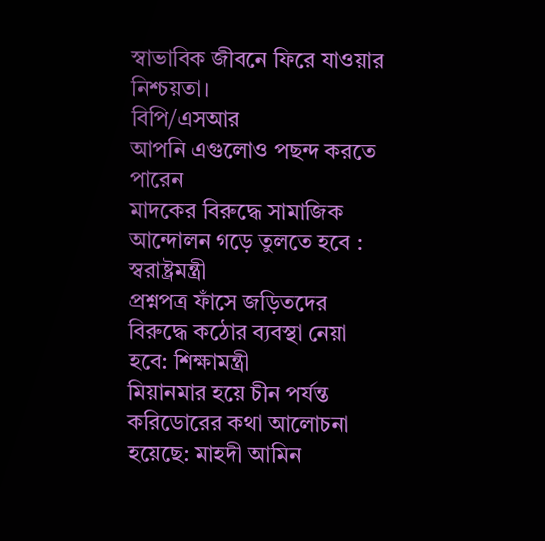স্বাভাবিক জীবনে ফিরে যাওয়ার নিশ্চয়তা।
বিপি/এসআর
আপনি এগুলোও পছন্দ করতে পারেন
মাদকের বিরুদ্ধে সামাজিক আন্দোলন গড়ে তুলতে হবে : স্বরাষ্ট্রমন্ত্রী
প্রশ্নপত্র ফাঁসে জড়িতদের বিরুদ্ধে কঠোর ব্যবস্থা নেয়া হবে: শিক্ষামন্ত্রী
মিয়ানমার হয়ে চীন পর্যন্ত করিডোরের কথা আলোচনা হয়েছে: মাহদী আমিন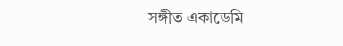সঙ্গীত একাডেমি